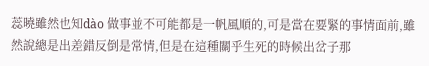蕊曉雖然也知dào 做事並不可能都是一帆風順的,可是當在要緊的事情面前,雖然說總是出差錯反倒是常情,但是在這種關乎生死的時候出岔子那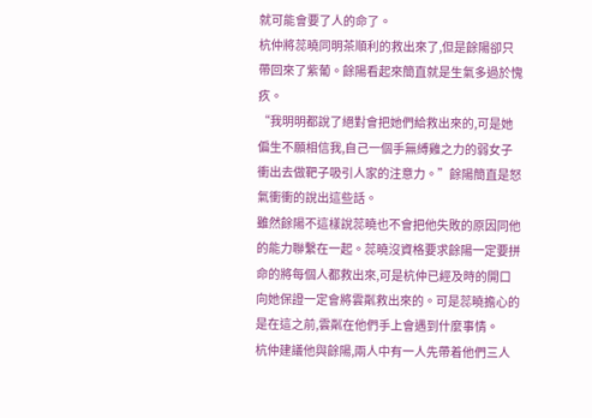就可能會要了人的命了。
杭仲將蕊曉同明茶順利的救出來了,但是餘陽卻只帶回來了紫葡。餘陽看起來簡直就是生氣多過於愧疚。
“我明明都說了絕對會把她們給救出來的,可是她偏生不願相信我,自己一個手無縛雞之力的弱女子衝出去做靶子吸引人家的注意力。”餘陽簡直是怒氣衝衝的說出這些話。
雖然餘陽不這樣說蕊曉也不會把他失敗的原因同他的能力聯繫在一起。蕊曉沒資格要求餘陽一定要拼命的將每個人都救出來,可是杭仲已經及時的開口向她保證一定會將雲粼救出來的。可是蕊曉擔心的是在這之前,雲粼在他們手上會遇到什麼事情。
杭仲建議他與餘陽,兩人中有一人先帶着他們三人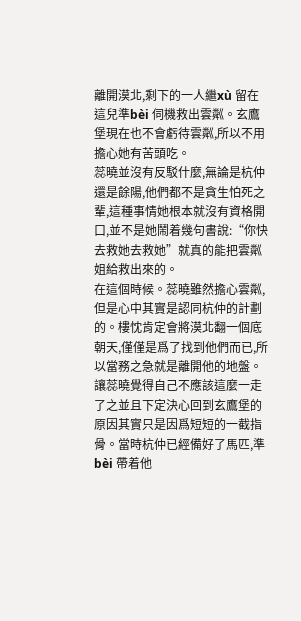離開漠北,剩下的一人繼xù 留在這兒準bèi 伺機救出雲粼。玄鷹堡現在也不會虧待雲粼,所以不用擔心她有苦頭吃。
蕊曉並沒有反駁什麼,無論是杭仲還是餘陽,他們都不是貪生怕死之輩,這種事情她根本就沒有資格開口,並不是她鬧着幾句書說:“你快去救她去救她”就真的能把雲粼姐給救出來的。
在這個時候。蕊曉雖然擔心雲粼,但是心中其實是認同杭仲的計劃的。樓忱肯定會將漠北翻一個底朝天,僅僅是爲了找到他們而已,所以當務之急就是離開他的地盤。讓蕊曉覺得自己不應該這麼一走了之並且下定決心回到玄鷹堡的原因其實只是因爲短短的一截指骨。當時杭仲已經備好了馬匹,準bèi 帶着他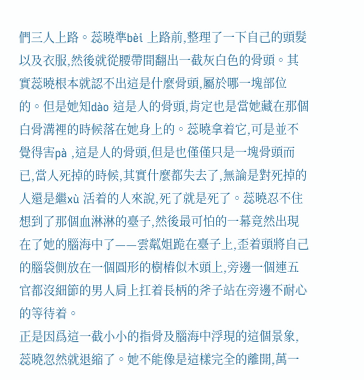們三人上路。蕊曉準bèi 上路前,整理了一下自己的頭髮以及衣服,然後就從腰帶間翻出一截灰白色的骨頭。其實蕊曉根本就認不出這是什麼骨頭,屬於哪一塊部位的。但是她知dào 這是人的骨頭,肯定也是當她藏在那個白骨溝裡的時候落在她身上的。蕊曉拿着它,可是並不覺得害pà ,這是人的骨頭,但是也僅僅只是一塊骨頭而已,當人死掉的時候,其實什麼都失去了,無論是對死掉的人還是繼xù 活着的人來說,死了就是死了。蕊曉忍不住想到了那個血淋淋的臺子,然後最可怕的一幕竟然出現在了她的腦海中了——雲粼姐跪在臺子上,歪着頭將自己的腦袋側放在一個圓形的樹樁似木頭上,旁邊一個連五官都沒細節的男人肩上扛着長柄的斧子站在旁邊不耐心的等待着。
正是因爲這一截小小的指骨及腦海中浮現的這個景象,蕊曉忽然就退縮了。她不能像是這樣完全的離開,萬一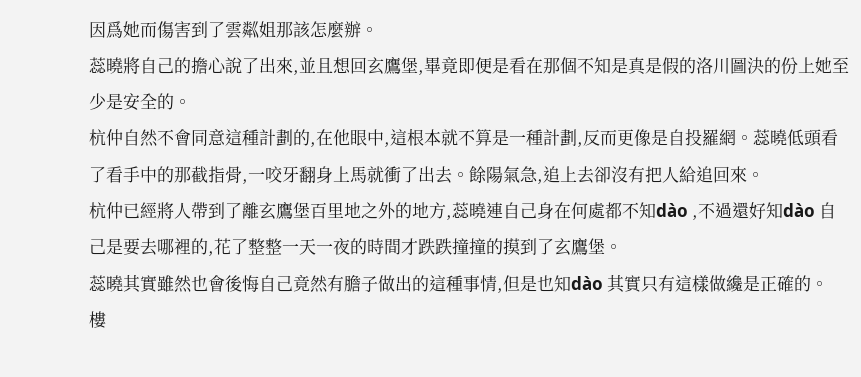因爲她而傷害到了雲粼姐那該怎麼辦。
蕊曉將自己的擔心說了出來,並且想回玄鷹堡,畢竟即便是看在那個不知是真是假的洛川圖決的份上她至少是安全的。
杭仲自然不會同意這種計劃的,在他眼中,這根本就不算是一種計劃,反而更像是自投羅網。蕊曉低頭看了看手中的那截指骨,一咬牙翻身上馬就衝了出去。餘陽氣急,追上去卻沒有把人給追回來。
杭仲已經將人帶到了離玄鷹堡百里地之外的地方,蕊曉連自己身在何處都不知dào ,不過還好知dào 自己是要去哪裡的,花了整整一天一夜的時間才跌跌撞撞的摸到了玄鷹堡。
蕊曉其實雖然也會後悔自己竟然有膽子做出的這種事情,但是也知dào 其實只有這樣做纔是正確的。
樓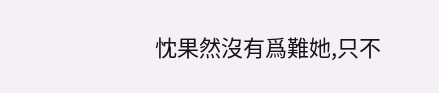忱果然沒有爲難她,只不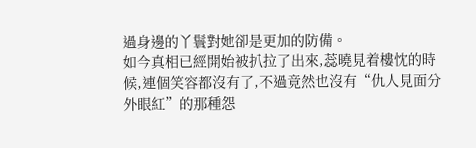過身邊的丫鬟對她卻是更加的防備。
如今真相已經開始被扒拉了出來,蕊曉見着樓忱的時候,連個笑容都沒有了,不過竟然也沒有“仇人見面分外眼紅”的那種怨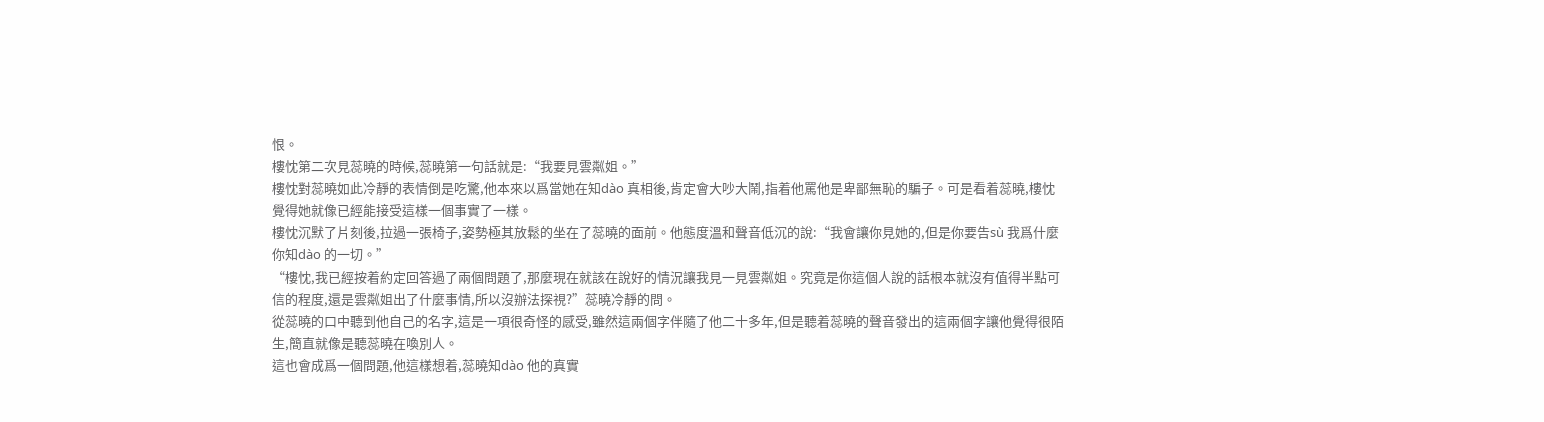恨。
樓忱第二次見蕊曉的時候,蕊曉第一句話就是:“我要見雲粼姐。”
樓忱對蕊曉如此冷靜的表情倒是吃驚,他本來以爲當她在知dào 真相後,肯定會大吵大鬧,指着他罵他是卑鄙無恥的騙子。可是看着蕊曉,樓忱覺得她就像已經能接受這樣一個事實了一樣。
樓忱沉默了片刻後,拉過一張椅子,姿勢極其放鬆的坐在了蕊曉的面前。他態度溫和聲音低沉的說:“我會讓你見她的,但是你要告sù 我爲什麼你知dào 的一切。”
“樓忱,我已經按着約定回答過了兩個問題了,那麼現在就該在說好的情況讓我見一見雲粼姐。究竟是你這個人說的話根本就沒有值得半點可信的程度,還是雲粼姐出了什麼事情,所以沒辦法探視?”蕊曉冷靜的問。
從蕊曉的口中聽到他自己的名字,這是一項很奇怪的感受,雖然這兩個字伴隨了他二十多年,但是聽着蕊曉的聲音發出的這兩個字讓他覺得很陌生,簡直就像是聽蕊曉在喚別人。
這也會成爲一個問題,他這樣想着,蕊曉知dào 他的真實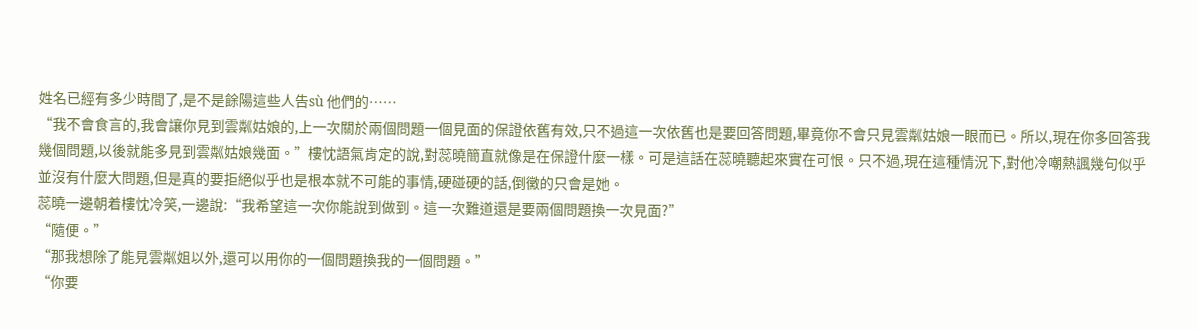姓名已經有多少時間了,是不是餘陽這些人告sù 他們的……
“我不會食言的,我會讓你見到雲粼姑娘的,上一次關於兩個問題一個見面的保證依舊有效,只不過這一次依舊也是要回答問題,畢竟你不會只見雲粼姑娘一眼而已。所以,現在你多回答我幾個問題,以後就能多見到雲粼姑娘幾面。”樓忱語氣肯定的說,對蕊曉簡直就像是在保證什麼一樣。可是這話在蕊曉聽起來實在可恨。只不過,現在這種情況下,對他冷嘲熱諷幾句似乎並沒有什麼大問題,但是真的要拒絕似乎也是根本就不可能的事情,硬碰硬的話,倒黴的只會是她。
蕊曉一邊朝着樓忱冷笑,一邊說:“我希望這一次你能說到做到。這一次難道還是要兩個問題換一次見面?”
“隨便。”
“那我想除了能見雲粼姐以外,還可以用你的一個問題換我的一個問題。”
“你要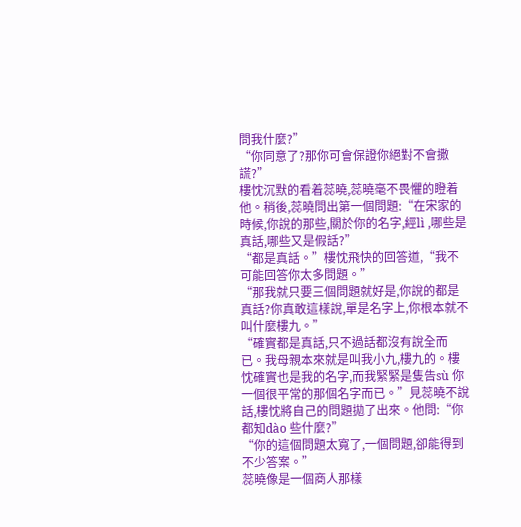問我什麼?”
“你同意了?那你可會保證你絕對不會撒謊?”
樓忱沉默的看着蕊曉,蕊曉毫不畏懼的瞪着他。稍後,蕊曉問出第一個問題:“在宋家的時候,你說的那些,關於你的名字,經lì ,哪些是真話,哪些又是假話?”
“都是真話。”樓忱飛快的回答道,“我不可能回答你太多問題。”
“那我就只要三個問題就好是,你說的都是真話?你真敢這樣說,單是名字上,你根本就不叫什麼樓九。”
“確實都是真話,只不過話都沒有說全而已。我母親本來就是叫我小九,樓九的。樓忱確實也是我的名字,而我緊緊是隻告sù 你一個很平常的那個名字而已。”見蕊曉不說話,樓忱將自己的問題拋了出來。他問:“你都知dào 些什麼?”
“你的這個問題太寬了,一個問題,卻能得到不少答案。”
蕊曉像是一個商人那樣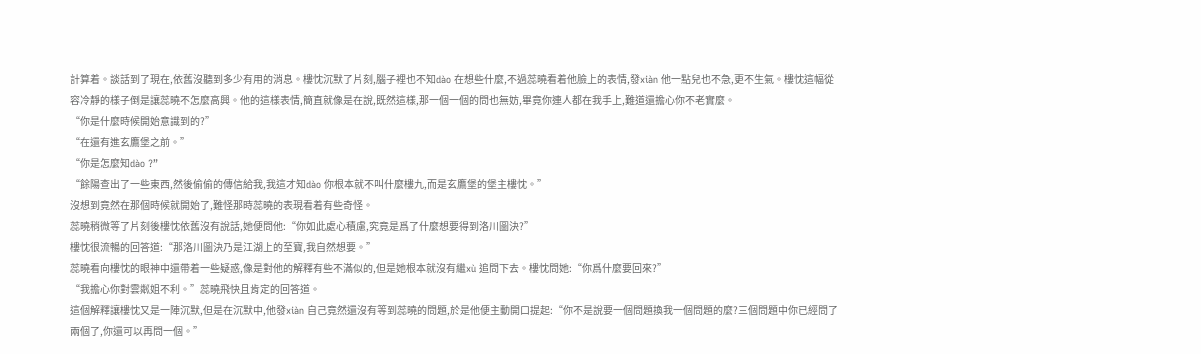計算着。談話到了現在,依舊沒聽到多少有用的消息。樓忱沉默了片刻,腦子裡也不知dào 在想些什麼,不過蕊曉看着他臉上的表情,發xiàn 他一點兒也不急,更不生氣。樓忱這幅從容冷靜的樣子倒是讓蕊曉不怎麼高興。他的這樣表情,簡直就像是在說,既然這樣,那一個一個的問也無妨,畢竟你連人都在我手上,難道還擔心你不老實麼。
“你是什麼時候開始意識到的?”
“在還有進玄鷹堡之前。”
“你是怎麼知dào ?”
“餘陽查出了一些東西,然後偷偷的傳信給我,我這才知dào 你根本就不叫什麼樓九,而是玄鷹堡的堡主樓忱。”
沒想到竟然在那個時候就開始了,難怪那時蕊曉的表現看着有些奇怪。
蕊曉稍微等了片刻後樓忱依舊沒有說話,她便問他:“你如此處心積慮,究竟是爲了什麼想要得到洛川圖決?”
樓忱很流暢的回答道:“那洛川圖決乃是江湖上的至寶,我自然想要。”
蕊曉看向樓忱的眼神中還帶着一些疑惑,像是對他的解釋有些不滿似的,但是她根本就沒有繼xù 追問下去。樓忱問她:“你爲什麼要回來?”
“我擔心你對雲粼姐不利。”蕊曉飛快且肯定的回答道。
這個解釋讓樓忱又是一陣沉默,但是在沉默中,他發xiàn 自己竟然還沒有等到蕊曉的問題,於是他便主動開口提起:“你不是說要一個問題換我一個問題的麼?三個問題中你已經問了兩個了,你還可以再問一個。”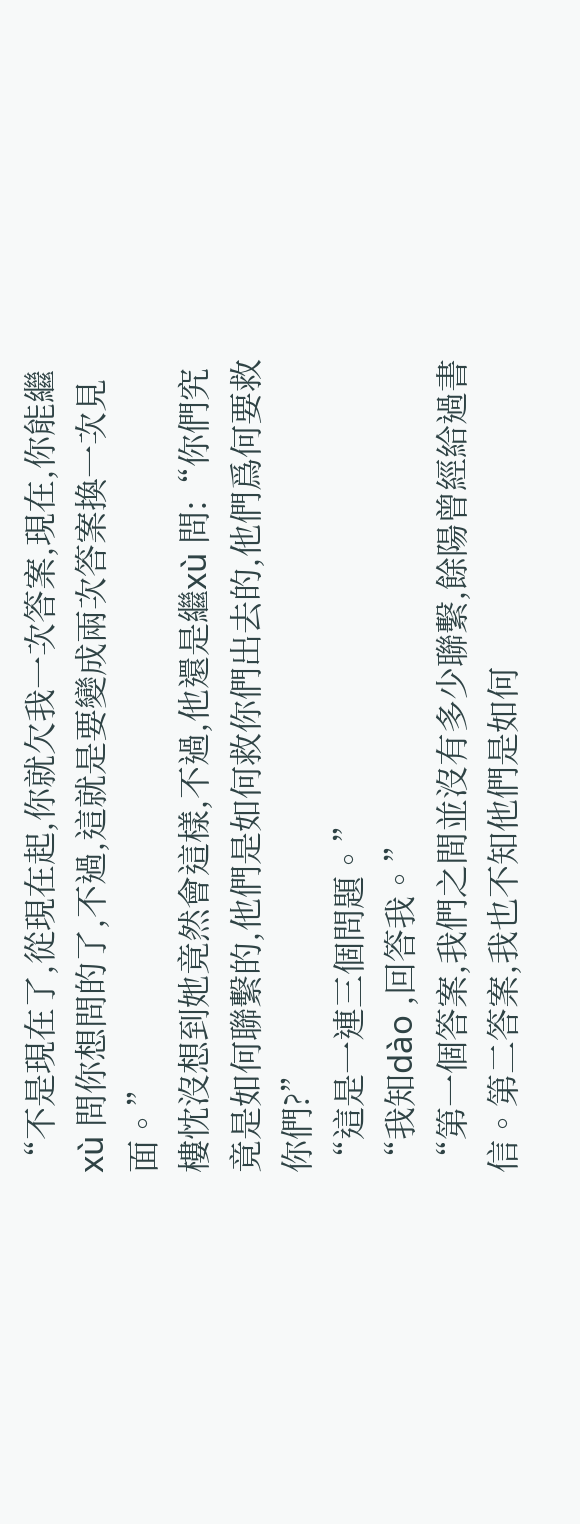“不是現在了,從現在起,你就欠我一次答案,現在,你能繼xù 問你想問的了,不過,這就是要變成兩次答案換一次見面。”
樓忱沒想到她竟然會這樣,不過,他還是繼xù 問:“你們究竟是如何聯繫的,他們是如何救你們出去的,他們爲何要救你們?”
“這是一連三個問題。”
“我知dào ,回答我。”
“第一個答案,我們之間並沒有多少聯繫,餘陽曾經給過書信。第二答案,我也不知他們是如何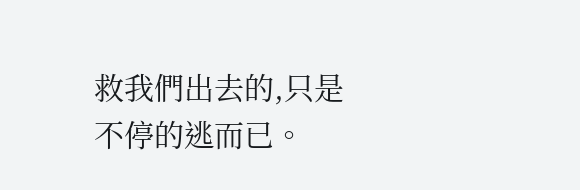救我們出去的,只是不停的逃而已。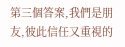第三個答案,我們是朋友,彼此信任又重視的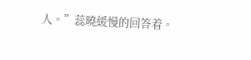人。”蕊曉緩慢的回答着。